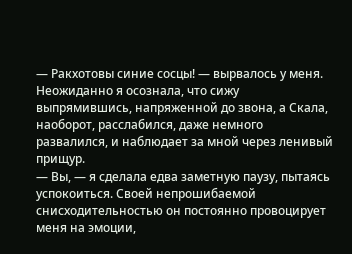— Ракхотовы синие сосцы! — вырвалось у меня. Неожиданно я осознала, что сижу выпрямившись, напряженной до звона, а Скала, наоборот, расслабился, даже немного развалился, и наблюдает за мной через ленивый прищур.
— Вы, — я сделала едва заметную паузу, пытаясь успокоиться. Своей непрошибаемой снисходительностью он постоянно провоцирует меня на эмоции,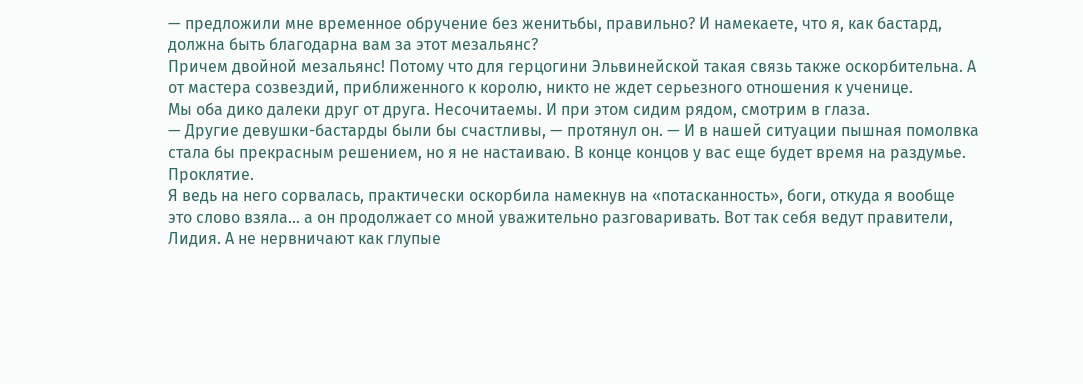— предложили мне временное обручение без женитьбы, правильно? И намекаете, что я, как бастард, должна быть благодарна вам за этот мезальянс?
Причем двойной мезальянс! Потому что для герцогини Эльвинейской такая связь также оскорбительна. А от мастера созвездий, приближенного к королю, никто не ждет серьезного отношения к ученице.
Мы оба дико далеки друг от друга. Несочитаемы. И при этом сидим рядом, смотрим в глаза.
— Другие девушки-бастарды были бы счастливы, — протянул он. — И в нашей ситуации пышная помолвка стала бы прекрасным решением, но я не настаиваю. В конце концов у вас еще будет время на раздумье.
Проклятие.
Я ведь на него сорвалась, практически оскорбила намекнув на «потасканность», боги, откуда я вообще это слово взяла… а он продолжает со мной уважительно разговаривать. Вот так себя ведут правители, Лидия. А не нервничают как глупые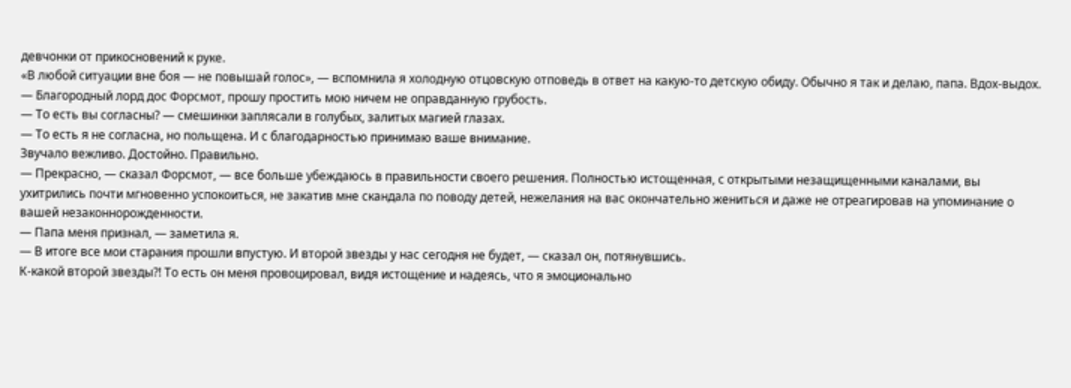девчонки от прикосновений к руке.
«В любой ситуации вне боя — не повышай голос», — вспомнила я холодную отцовскую отповедь в ответ на какую-то детскую обиду. Обычно я так и делаю, папа. Вдох-выдох.
— Благородный лорд дос Форсмот, прошу простить мою ничем не оправданную грубость.
— То есть вы согласны? — смешинки заплясали в голубых, залитых магией глазах.
— То есть я не согласна, но польщена. И с благодарностью принимаю ваше внимание.
Звучало вежливо. Достойно. Правильно.
— Прекрасно, — сказал Форсмот, — все больше убеждаюсь в правильности своего решения. Полностью истощенная, с открытыми незащищенными каналами, вы ухитрились почти мгновенно успокоиться, не закатив мне скандала по поводу детей, нежелания на вас окончательно жениться и даже не отреагировав на упоминание о вашей незаконнорожденности.
— Папа меня признал, — заметила я.
— В итоге все мои старания прошли впустую. И второй звезды у нас сегодня не будет, — сказал он, потянувшись.
К-какой второй звезды?! То есть он меня провоцировал, видя истощение и надеясь, что я эмоционально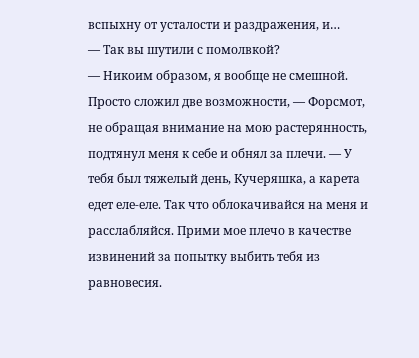вспыхну от усталости и раздражения, и…
— Так вы шутили с помолвкой?
— Никоим образом, я вообще не смешной. Просто сложил две возможности, — Форсмот, не обращая внимание на мою растерянность, подтянул меня к себе и обнял за плечи. — У тебя был тяжелый день, Кучеряшка, а карета едет еле-еле. Так что облокачивайся на меня и расслабляйся. Прими мое плечо в качестве извинений за попытку выбить тебя из равновесия.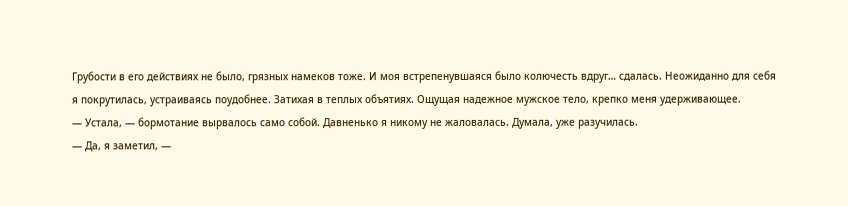Грубости в его действиях не было, грязных намеков тоже. И моя встрепенувшаяся было колючесть вдруг… сдалась. Неожиданно для себя я покрутилась, устраиваясь поудобнее. Затихая в теплых объятиях. Ощущая надежное мужское тело, крепко меня удерживающее.
— Устала, — бормотание вырвалось само собой. Давненько я никому не жаловалась. Думала, уже разучилась.
— Да, я заметил, —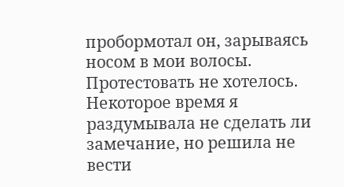пробормотал он, зарываясь носом в мои волосы. Протестовать не хотелось. Некоторое время я раздумывала не сделать ли замечание, но решила не вести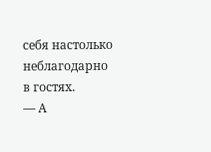себя настолько неблагодарно в гостях.
— А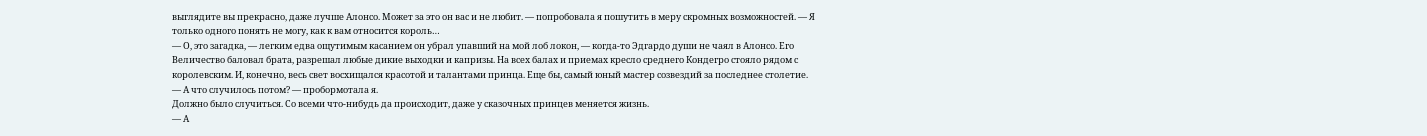выглядите вы прекрасно, даже лучше Алонсо. Может за это он вас и не любит. — попробовала я пошутить в меру скромных возможностей. — Я только одного понять не могу, как к вам относится король…
— О, это загадка, — легким едва ощутимым касанием он убрал упавший на мой лоб локон, — когда-то Эдгардо души не чаял в Алонсо. Его Величество баловал брата, разрешал любые дикие выходки и капризы. На всех балах и приемах кресло среднего Кондегро стояло рядом с королевским. И, конечно, весь свет восхищался красотой и талантами принца. Еще бы, самый юный мастер созвездий за последнее столетие.
— А что случилось потом? — пробормотала я.
Должно было случиться. Со всеми что-нибудь да происходит, даже у сказочных принцев меняется жизнь.
— А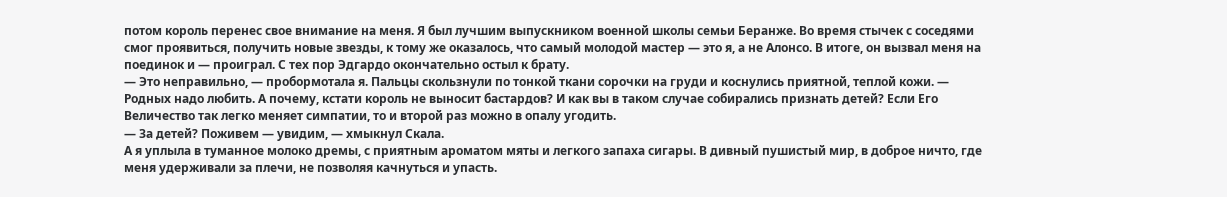потом король перенес свое внимание на меня. Я был лучшим выпускником военной школы семьи Беранже. Во время стычек с соседями смог проявиться, получить новые звезды, к тому же оказалось, что самый молодой мастер — это я, а не Алонсо. В итоге, он вызвал меня на поединок и — проиграл. С тех пор Эдгардо окончательно остыл к брату.
— Это неправильно, — пробормотала я. Пальцы скользнули по тонкой ткани сорочки на груди и коснулись приятной, теплой кожи. — Родных надо любить. А почему, кстати король не выносит бастардов? И как вы в таком случае собирались признать детей? Если Его Величество так легко меняет симпатии, то и второй раз можно в опалу угодить.
— За детей? Поживем — увидим, — хмыкнул Скала.
А я уплыла в туманное молоко дремы, с приятным ароматом мяты и легкого запаха сигары. В дивный пушистый мир, в доброе ничто, где меня удерживали за плечи, не позволяя качнуться и упасть.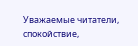Уважаемые читатели, спокойствие,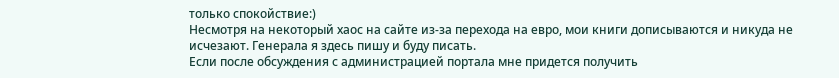только спокойствие:)
Несмотря на некоторый хаос на сайте из-за перехода на евро, мои книги дописываются и никуда не исчезают. Генерала я здесь пишу и буду писать.
Если после обсуждения с администрацией портала мне придется получить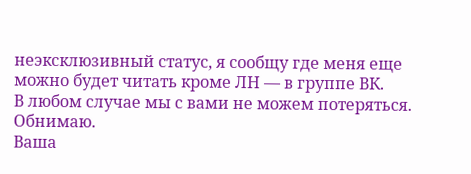неэксклюзивный статус, я сообщу где меня еще можно будет читать кроме ЛН — в группе ВК.
В любом случае мы с вами не можем потеряться.
Обнимаю.
Ваша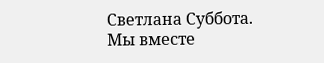Светлана Суббота.
Мы вместе